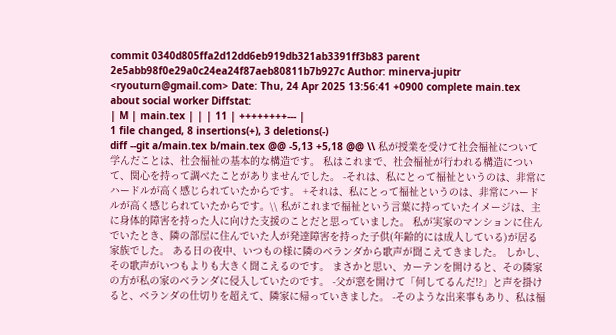commit 0340d805ffa2d12dd6eb919db321ab3391ff3b83 parent 2e5abb98f0e29a0c24ea24f87aeb80811b7b927c Author: minerva-jupitr <ryouturn@gmail.com> Date: Thu, 24 Apr 2025 13:56:41 +0900 complete main.tex about social worker Diffstat:
| M | main.tex | | | 11 | ++++++++--- |
1 file changed, 8 insertions(+), 3 deletions(-)
diff --git a/main.tex b/main.tex @@ -5,13 +5,18 @@ \\ 私が授業を受けて社会福祉について学んだことは、社会福祉の基本的な構造です。 私はこれまで、社会福祉が行われる構造について、関心を持って調べたことがありませんでした。 -それは、私にとって福祉というのは、非常にハードルが高く感じられていたからです。 +それは、私にとって福祉というのは、非常にハードルが高く感じられていたからです。\\ 私がこれまで福祉という言葉に持っていたイメージは、主に身体的障害を持った人に向けた支援のことだと思っていました。 私が実家のマンションに住んでいたとき、隣の部屋に住んでいた人が発達障害を持った子供(年齢的には成人している)が居る家族でした。 ある日の夜中、いつもの様に隣のベランダから歌声が聞こえてきました。 しかし、その歌声がいつもよりも大きく聞こえるのです。 まさかと思い、カーテンを開けると、その隣家の方が私の家のベランダに侵入していたのです。 -父が窓を開けて「何してるんだ!?」と声を掛けると、ベランダの仕切りを超えて、隣家に帰っていきました。 -そのような出来事もあり、私は福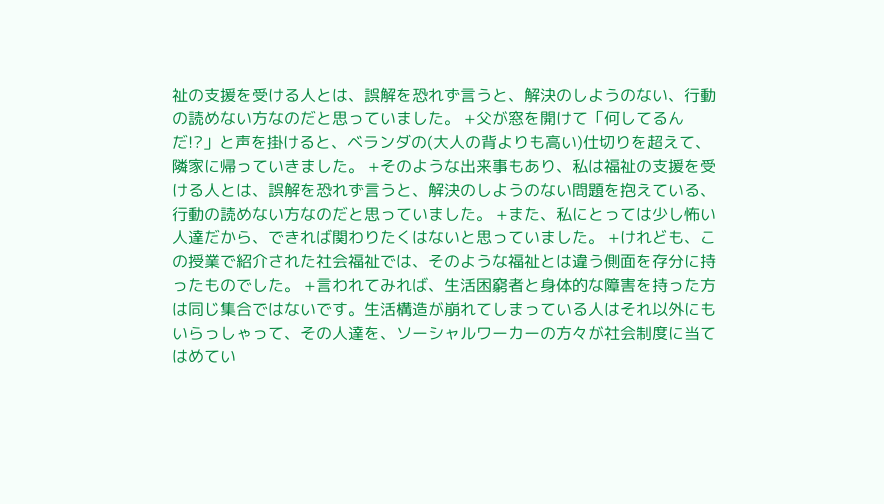祉の支援を受ける人とは、誤解を恐れず言うと、解決のしようのない、行動の読めない方なのだと思っていました。 +父が窓を開けて「何してるんだ!?」と声を掛けると、ベランダの(大人の背よりも高い)仕切りを超えて、隣家に帰っていきました。 +そのような出来事もあり、私は福祉の支援を受ける人とは、誤解を恐れず言うと、解決のしようのない問題を抱えている、行動の読めない方なのだと思っていました。 +また、私にとっては少し怖い人達だから、できれば関わりたくはないと思っていました。 +けれども、この授業で紹介された社会福祉では、そのような福祉とは違う側面を存分に持ったものでした。 +言われてみれば、生活困窮者と身体的な障害を持った方は同じ集合ではないです。生活構造が崩れてしまっている人はそれ以外にもいらっしゃって、その人達を、ソーシャルワーカーの方々が社会制度に当てはめてい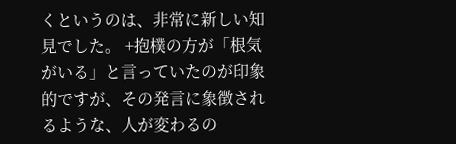くというのは、非常に新しい知見でした。 +抱樸の方が「根気がいる」と言っていたのが印象的ですが、その発言に象徴されるような、人が変わるの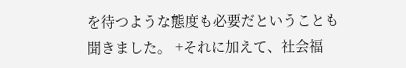を待つような態度も必要だということも聞きました。 +それに加えて、社会福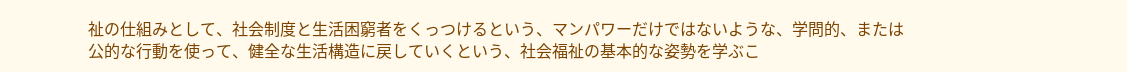祉の仕組みとして、社会制度と生活困窮者をくっつけるという、マンパワーだけではないような、学問的、または公的な行動を使って、健全な生活構造に戻していくという、社会福祉の基本的な姿勢を学ぶこ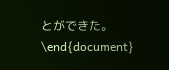とができた。 \end{document}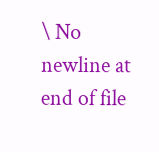\ No newline at end of file